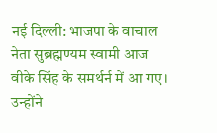नई दिल्ली: भाजपा के वाचाल नेता सुब्रह्मण्यम स्वामी आज वीके सिंह के समर्थर्न में आ गए। उन्होंने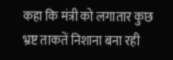कहा कि मंत्री को लगातार कुछ भ्रष्ट ताकतें निशाना बना रही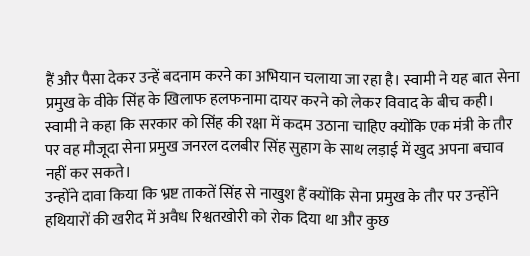हैं और पैसा देकर उन्हें बदनाम करने का अभियान चलाया जा रहा है। स्वामी ने यह बात सेना प्रमुख के वीके सिंह के खिलाफ हलफनामा दायर करने को लेकर विवाद के बीच कही। स्वामी ने कहा कि सरकार को सिंह की रक्षा में कदम उठाना चाहिए क्योंकि एक मंत्री के तौर पर वह मौजूदा सेना प्रमुख जनरल दलबीर सिंह सुहाग के साथ लड़ाई में खुद अपना बचाव नहीं कर सकते।
उन्होंने दावा किया कि भ्रष्ट ताकतें सिंह से नाखुश हैं क्योंकि सेना प्रमुख के तौर पर उन्होंने हथियारों की खरीद में अवैध रिश्वतखोरी को रोक दिया था और कुछ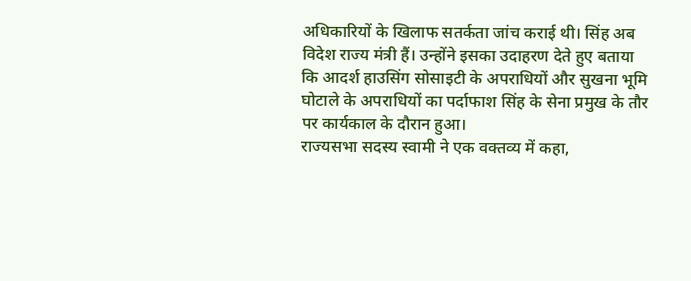अधिकारियों के खिलाफ सतर्कता जांच कराई थी। सिंह अब विदेश राज्य मंत्री हैं। उन्होंने इसका उदाहरण देते हुए बताया कि आदर्श हाउसिंग सोसाइटी के अपराधियों और सुखना भूमि घोटाले के अपराधियों का पर्दाफाश सिंह के सेना प्रमुख के तौर पर कार्यकाल के दौरान हुआ।
राज्यसभा सदस्य स्वामी ने एक वक्तव्य में कहा,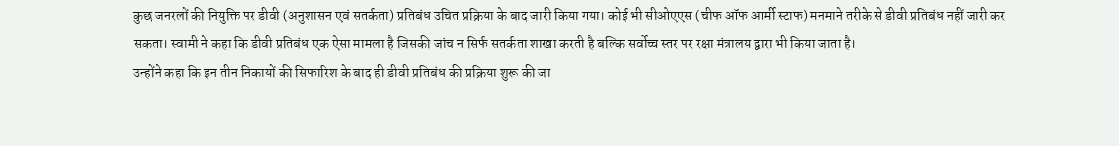कुछ जनरलों की नियुक्ति पर डीवी (अनुशासन एवं सतर्कता) प्रतिबंध उचित प्रक्रिया के बाद जारी किया गया। कोई भी सीओएएस (चीफ ऑफ आर्मी स्टाफ) मनमाने तरीके से डीवी प्रतिबंध नहीं जारी कर सकता। स्वामी ने कहा कि डीवी प्रतिबंध एक ऐसा मामला है जिसकी जांच न सिर्फ सतर्कता शाखा करती है बल्कि सर्वोच्च स्तर पर रक्षा मंत्रालय द्वारा भी किया जाता है।
उन्होंने कहा कि इन तीन निकायों की सिफारिश के बाद ही डीवी प्रतिबंध की प्रक्रिया शुरू की जा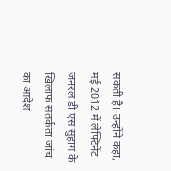सकती है। उन्होंने कहा, मई 2012 में लेफ्टिनेंट जनरल डी एस सुहाग के खिलाफ सतर्कता जांच का आदेश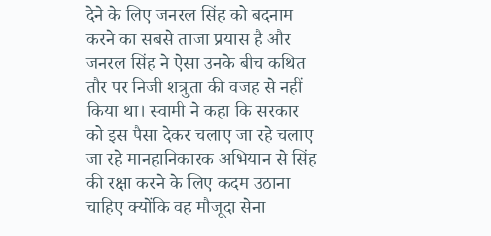देने के लिए जनरल सिंह को बदनाम करने का सबसे ताजा प्रयास है और जनरल सिंह ने ऐसा उनके बीच कथित तौर पर निजी शत्रुता की वजह से नहीं किया था। स्वामी ने कहा कि सरकार को इस पैसा देकर चलाए जा रहे चलाए जा रहे मानहानिकारक अभियान से सिंह की रक्षा करने के लिए कदम उठाना चाहिए क्योंकि वह मौजूदा सेना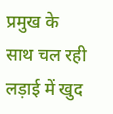प्रमुख के साथ चल रही लड़ाई में खुद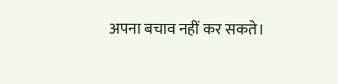अपना बचाव नहीं कर सकते।